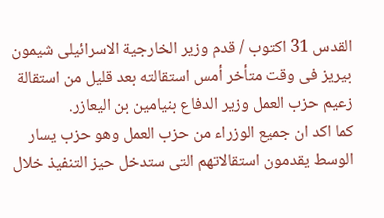القدس 31 اكتوب / قدم وزير الخارجية الاسرائيلى شيمون بيريز فى وقت متأخر أمس استقالته بعد قليل من استقالة زعيم حزب العمل وزير الدفاع بنيامين بن اليعازر.
كما اكد ان جميع الوزراء من حزب العمل وهو حزب يسار الوسط يقدمون استقالاتهم التى ستدخل حيز التنفيذ خلال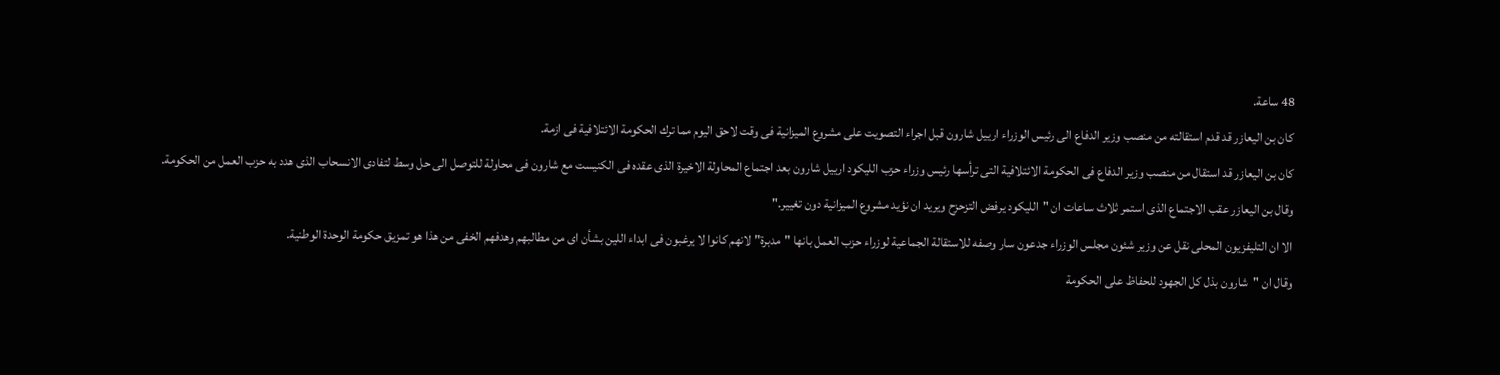48 ساعة.
كان بن اليعازر قد قدم استقالته من منصب وزير الدفاع الى رئيس الوزراء ارييل شارون قبل اجراء التصويت على مشروع الميزانية فى وقت لاحق اليوم مما ترك الحكومة الائتلافية فى ازمة.
كان بن اليعازر قد استقال من منصب وزير الدفاع فى الحكومة الائتلافية التى ترأسها رئيس وزراء حزب الليكود ارييل شارون بعد اجتماع المحاولة الاخيرة الذى عقده فى الكنيست مع شارون فى محاولة للتوصل الى حل وسط لتفادى الانسحاب الذى هدد به حزب العمل من الحكومة.
وقال بن اليعازر عقب الاجتماع الذى استمر ثلاث ساعات ان "الليكود يرفض التزحزح ويريد ان نؤيد مشروع الميزانية دون تغيير."
الا ان التليفزيون المحلى نقل عن وزير شئون مجلس الوزراء جدعون سار وصفه للاستقالة الجماعية لوزراء حزب العمل بانها "مدبرة" لانهم كانوا لا يرغبون فى ابداء اللين بشأن اى من مطالبهم وهدفهم الخفى من هذا هو تمزيق حكومة الوحدة الوطنية.
وقال ان "شارون بذل كل الجهود للحفاظ على الحكومة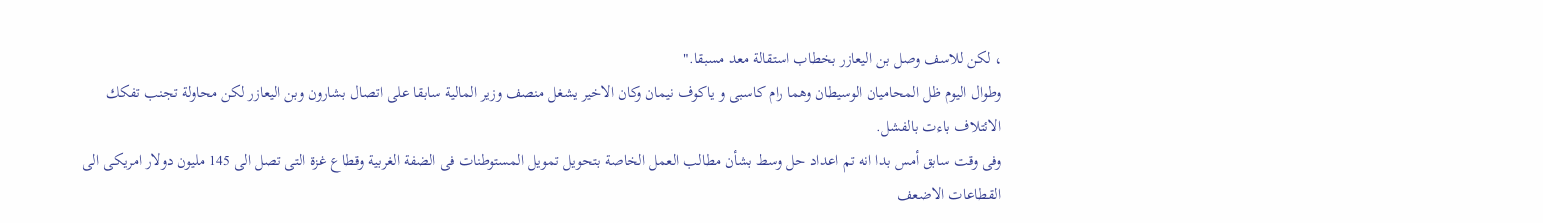، لكن للاسف وصل بن اليعازر بخطاب استقالة معد مسبقا."
وطوال اليوم ظل المحاميان الوسيطان وهما رام كاسبى و ياكوف نيمان وكان الاخير يشغل منصف وزير المالية سابقا على اتصال بشارون وبن اليعازر لكن محاولة تجنب تفكك الائتلاف باءت بالفشل.
وفى وقت سابق أمس بدا انه تم اعداد حل وسط بشأن مطالب العمل الخاصة بتحويل تمويل المستوطنات فى الضفة الغربية وقطاع غزة التى تصل الى 145 مليون دولار امريكى الى القطاعات الاضعف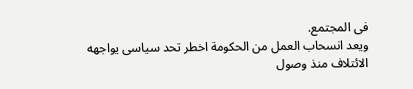فى المجتمع.
ويعد انسحاب العمل من الحكومة اخطر تحد سياسى يواجهه الائتلاف منذ وصول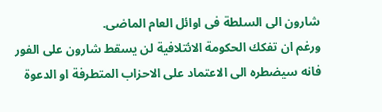شارون الى السلطة فى اوائل العام الماضى.
ورغم ان تفكك الحكومة الائتلافية لن يسقط شارون على الفور فانه سيضطره الى الاعتماد على الاحزاب المتطرفة او الدعوة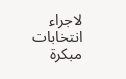لاجراء انتخابات مبكرة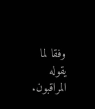وفقا لما يقوله المراقبون.